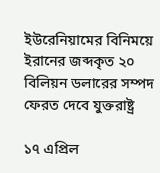ইউরেনিয়ামের বিনিময়ে ইরানের জব্দকৃত ২০ বিলিয়ন ডলারের সম্পদ ফেরত দেবে যুক্তরাষ্ট্র

১৭ এপ্রিল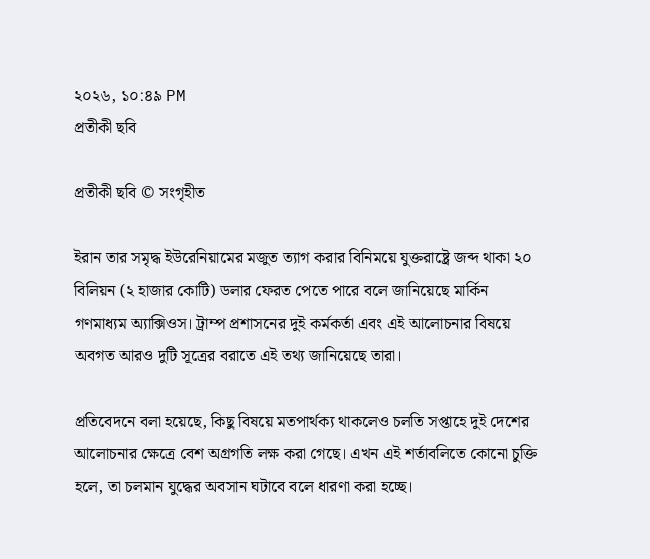২০২৬, ১০:৪৯ PM
প্রতীকী ছবি

প্রতীকী ছবি © সংগৃহীত

ইরান তার সমৃদ্ধ ইউরেনিয়ামের মজুত ত্যাগ করার বিনিময়ে যুক্তরাষ্ট্রে জব্দ থাকা ২০ বিলিয়ন (২ হাজার কোটি) ডলার ফেরত পেতে পারে বলে জানিয়েছে মার্কিন গণমাধ্যম অ্যাক্সিওস। ট্রাম্প প্রশাসনের দুই কর্মকর্তা এবং এই আলোচনার বিষয়ে অবগত আরও দুটি সূত্রের বরাতে এই তথ্য জানিয়েছে তারা।

প্রতিবেদনে বলা হয়েছে, কিছু বিষয়ে মতপার্থক্য থাকলেও চলতি সপ্তাহে দুই দেশের আলোচনার ক্ষেত্রে বেশ অগ্রগতি লক্ষ করা গেছে। এখন এই শর্তাবলিতে কোনো চুক্তি হলে, তা চলমান যুদ্ধের অবসান ঘটাবে বলে ধারণা করা হচ্ছে।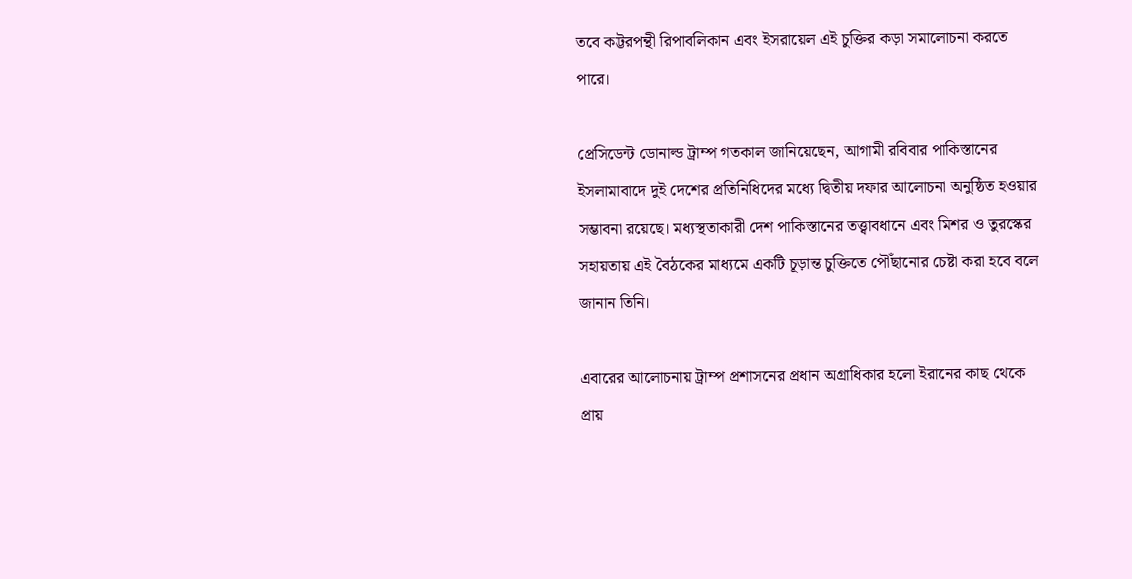তবে কট্টরপন্থী রিপাবলিকান এবং ইসরায়েল এই চুক্তির কড়া সমালোচনা করতে পারে।

প্রেসিডেন্ট ডোনাল্ড ট্রাম্প গতকাল জানিয়েছেন, আগামী রবিবার পাকিস্তানের ইসলামাবাদে দুই দেশের প্রতিনিধিদের মধ্যে দ্বিতীয় দফার আলোচনা অনুষ্ঠিত হওয়ার সম্ভাবনা রয়েছে। মধ্যস্থতাকারী দেশ পাকিস্তানের তত্ত্বাবধানে এবং মিশর ও তুরস্কের সহায়তায় এই বৈঠকের মাধ্যমে একটি চূড়ান্ত চুক্তিতে পৌঁছানোর চেষ্টা করা হবে বলে জানান তিনি।

এবারের আলোচনায় ট্রাম্প প্রশাসনের প্রধান অগ্রাধিকার হলো ইরানের কাছ থেকে প্রায়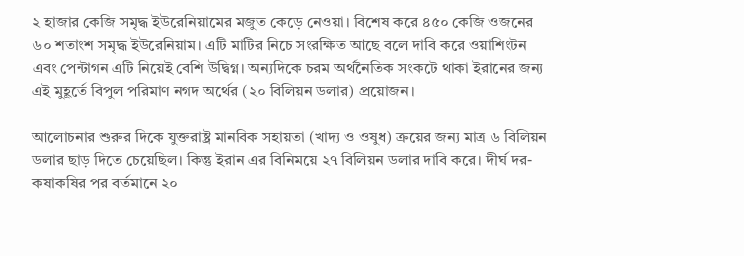২ হাজার কেজি সমৃদ্ধ ইউরেনিয়ামের মজুত কেড়ে নেওয়া। বিশেষ করে ৪৫০ কেজি ওজনের ৬০ শতাংশ সমৃদ্ধ ইউরেনিয়াম। এটি মাটির নিচে সংরক্ষিত আছে বলে দাবি করে ওয়াশিংটন এবং পেন্টাগন এটি নিয়েই বেশি উদ্বিগ্ন। অন্যদিকে চরম অর্থনৈতিক সংকটে থাকা ইরানের জন্য এই মুহূর্তে বিপুল পরিমাণ নগদ অর্থের (২০ বিলিয়ন ডলার) প্রয়োজন।

আলোচনার শুরুর দিকে যুক্তরাষ্ট্র মানবিক সহায়তা (খাদ্য ও ওষুধ) ক্রয়ের জন্য মাত্র ৬ বিলিয়ন ডলার ছাড় দিতে চেয়েছিল। কিন্তু ইরান এর বিনিময়ে ২৭ বিলিয়ন ডলার দাবি করে। দীর্ঘ দর-কষাকষির পর বর্তমানে ২০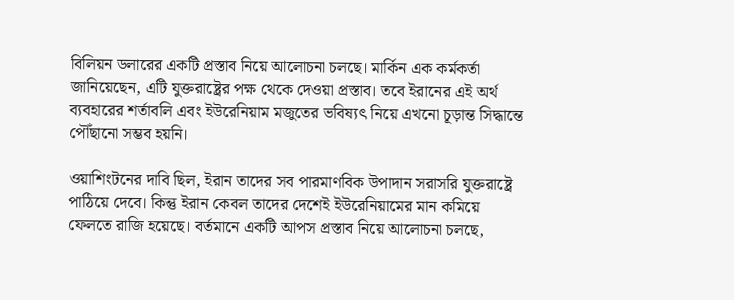বিলিয়ন ডলারের একটি প্রস্তাব নিয়ে আলোচনা চলছে। মার্কিন এক কর্মকর্তা জানিয়েছেন, এটি যুক্তরাষ্ট্রের পক্ষ থেকে দেওয়া প্রস্তাব। তবে ইরানের এই অর্থ ব্যবহারের শর্তাবলি এবং ইউরেনিয়াম মজুতের ভবিষ্যৎ নিয়ে এখনো চূড়ান্ত সিদ্ধান্তে পৌঁছানো সম্ভব হয়নি।

ওয়াশিংটনের দাবি ছিল, ইরান তাদের সব পারমাণবিক উপাদান সরাসরি যুক্তরাষ্ট্রে পাঠিয়ে দেবে। কিন্তু ইরান কেবল তাদের দেশেই ইউরেনিয়ামের মান কমিয়ে ফেলতে রাজি হয়েছে। বর্তমানে একটি আপস প্রস্তাব নিয়ে আলোচনা চলছে,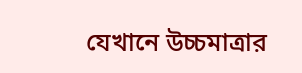যেখানে উচ্চমাত্রার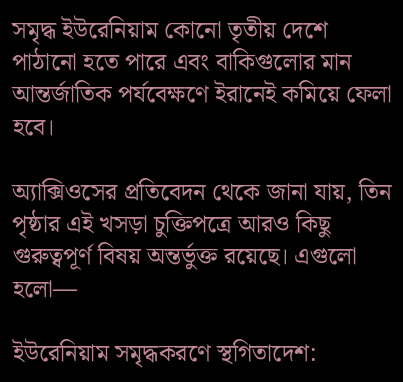সমৃদ্ধ ইউরেনিয়াম কোনো তৃতীয় দেশে পাঠানো হতে পারে এবং বাকিগুলোর মান আন্তর্জাতিক পর্যবেক্ষণে ইরানেই কমিয়ে ফেলা হবে।

অ্যাক্সিওসের প্রতিবেদন থেকে জানা যায়, তিন পৃষ্ঠার এই খসড়া চুক্তিপত্রে আরও কিছু গুরুত্বপূর্ণ বিষয় অন্তর্ভুক্ত রয়েছে। এগুলো হলো—

ইউরেনিয়াম সমৃদ্ধকরণে স্থগিতাদেশ: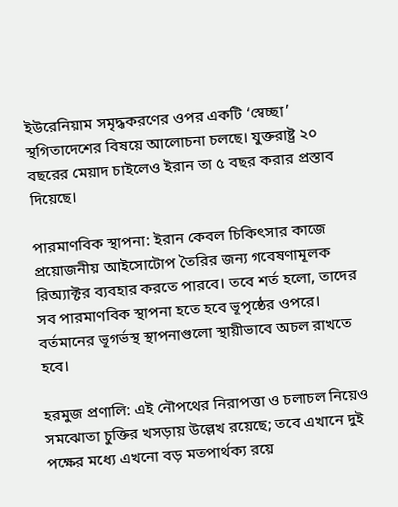ইউরেনিয়াম সমৃদ্ধকরণের ওপর একটি ‘স্বেচ্ছা’ স্থগিতাদেশের বিষয়ে আলোচনা চলছে। যুক্তরাষ্ট্র ২০ বছরের মেয়াদ চাইলেও ইরান তা ৫ বছর করার প্রস্তাব দিয়েছে।

পারমাণবিক স্থাপনা: ইরান কেবল চিকিৎসার কাজে প্রয়োজনীয় আইসোটোপ তৈরির জন্য গবেষণামূলক রিঅ্যাক্টর ব্যবহার করতে পারবে। তবে শর্ত হলো, তাদের সব পারমাণবিক স্থাপনা হতে হবে ভূপৃষ্ঠের ওপরে। বর্তমানের ভূগর্ভস্থ স্থাপনাগুলো স্থায়ীভাবে অচল রাখতে হবে।

হরমুজ প্রণালি: এই নৌপথের নিরাপত্তা ও চলাচল নিয়েও সমঝোতা চুক্তির খসড়ায় উল্লেখ রয়েছে; তবে এখানে দুই পক্ষের মধ্যে এখনো বড় মতপার্থক্য রয়ে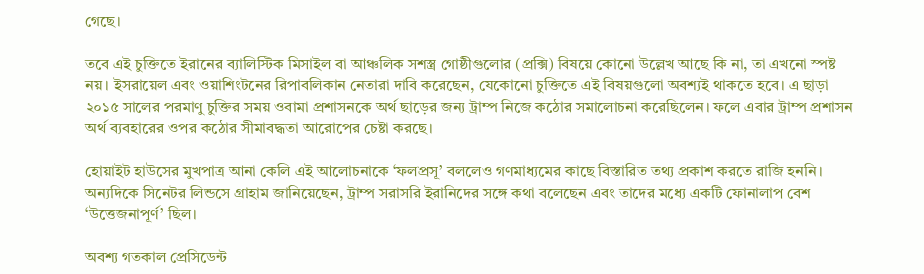গেছে।

তবে এই চুক্তিতে ইরানের ব্যালিস্টিক মিসাইল বা আঞ্চলিক সশস্ত্র গোষ্ঠীগুলোর (প্রক্সি) বিষয়ে কোনো উল্লেখ আছে কি না, তা এখনো স্পষ্ট নয়। ইসরায়েল এবং ওয়াশিংটনের রিপাবলিকান নেতারা দাবি করেছেন, যেকোনো চুক্তিতে এই বিষয়গুলো অবশ্যই থাকতে হবে। এ ছাড়া ২০১৫ সালের পরমাণু চুক্তির সময় ওবামা প্রশাসনকে অর্থ ছাড়ের জন্য ট্রাম্প নিজে কঠোর সমালোচনা করেছিলেন। ফলে এবার ট্রাম্প প্রশাসন অর্থ ব্যবহারের ওপর কঠোর সীমাবদ্ধতা আরোপের চেষ্টা করছে।

হোয়াইট হাউসের মুখপাত্র আনা কেলি এই আলোচনাকে ‘ফলপ্রসূ’ বললেও গণমাধ্যমের কাছে বিস্তারিত তথ্য প্রকাশ করতে রাজি হননি। অন্যদিকে সিনেটর লিন্ডসে গ্রাহাম জানিয়েছেন, ট্রাম্প সরাসরি ইরানিদের সঙ্গে কথা বলেছেন এবং তাদের মধ্যে একটি ফোনালাপ বেশ ‘উত্তেজনাপূর্ণ’ ছিল।

অবশ্য গতকাল প্রেসিডেন্ট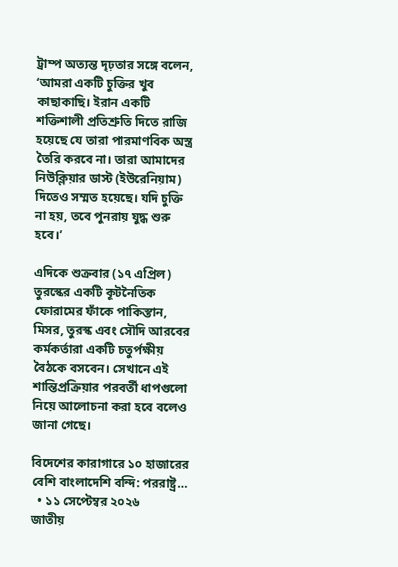ট্রাম্প অত্যন্ত দৃঢ়তার সঙ্গে বলেন, ‘আমরা একটি চুক্তির খুব কাছাকাছি। ইরান একটি শক্তিশালী প্রতিশ্রুতি দিতে রাজি হয়েছে যে তারা পারমাণবিক অস্ত্র তৈরি করবে না। তারা আমাদের নিউক্লিয়ার ডাস্ট (ইউরেনিয়াম) দিতেও সম্মত হয়েছে। যদি চুক্তি না হয়, তবে পুনরায় যুদ্ধ শুরু হবে।’

এদিকে শুক্রবার (১৭ এপ্রিল) তুরস্কের একটি কূটনৈতিক ফোরামের ফাঁকে পাকিস্তান, মিসর, তুরস্ক এবং সৌদি আরবের কর্মকর্তারা একটি চতুর্পক্ষীয় বৈঠকে বসবেন। সেখানে এই শান্তিপ্রক্রিয়ার পরবর্তী ধাপগুলো নিয়ে আলোচনা করা হবে বলেও জানা গেছে।

বিদেশের কারাগারে ১০ হাজারের বেশি বাংলাদেশি বন্দি: পররাষ্ট্র…
  • ১১ সেপ্টেম্বর ২০২৬
জাতীয়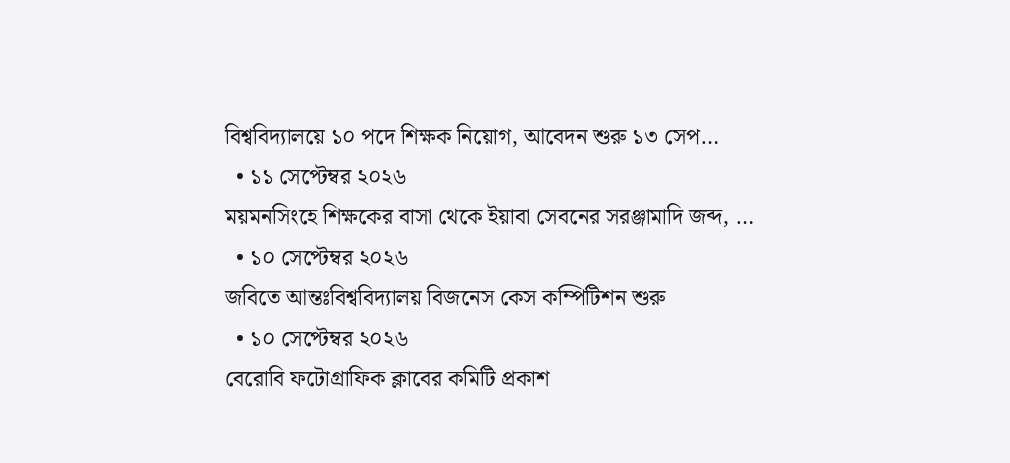বিশ্ববিদ্যালয়ে ১০ পদে শিক্ষক নিয়োগ, আবেদন শুরু ১৩ সেপ…
  • ১১ সেপ্টেম্বর ২০২৬
ময়মনসিংহে শিক্ষকের বাসা থেকে ইয়াবা সেবনের সরঞ্জামাদি জব্দ, …
  • ১০ সেপ্টেম্বর ২০২৬
জবিতে আন্তঃবিশ্ববিদ্যালয় বিজনেস কেস কম্পিটিশন শুরু
  • ১০ সেপ্টেম্বর ২০২৬
বেরোবি ফটোগ্রাফিক ক্লাবের কমিটি প্রকাশ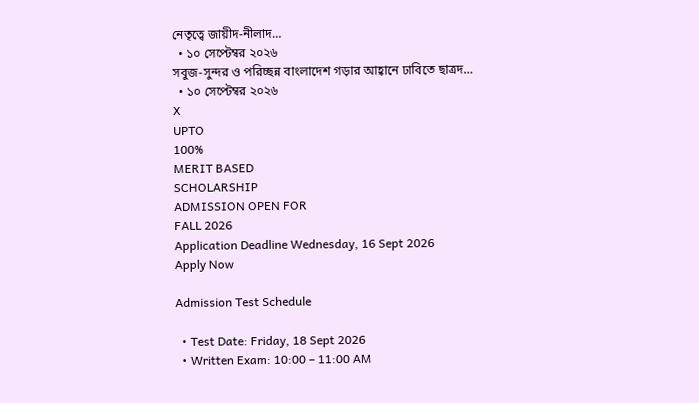নেতৃত্বে জায়ীদ-নীলাদ…
  • ১০ সেপ্টেম্বর ২০২৬
সবুজ-সুন্দর ও পরিচ্ছন্ন বাংলাদেশ গড়ার আহ্বানে ঢাবিতে ছাত্রদ…
  • ১০ সেপ্টেম্বর ২০২৬
X
UPTO
100%
MERIT BASED
SCHOLARSHIP
ADMISSION OPEN FOR
FALL 2026
Application Deadline Wednesday, 16 Sept 2026
Apply Now

Admission Test Schedule

  • Test Date: Friday, 18 Sept 2026
  • Written Exam: 10:00 – 11:00 AM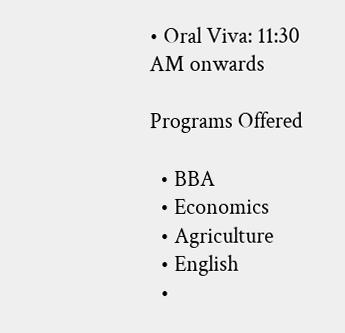• Oral Viva: 11:30 AM onwards

Programs Offered

  • BBA
  • Economics
  • Agriculture
  • English
  •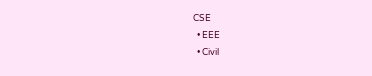CSE
  • EEE
  • Civil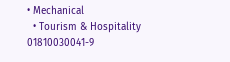• Mechanical
  • Tourism & Hospitality
01810030041-9